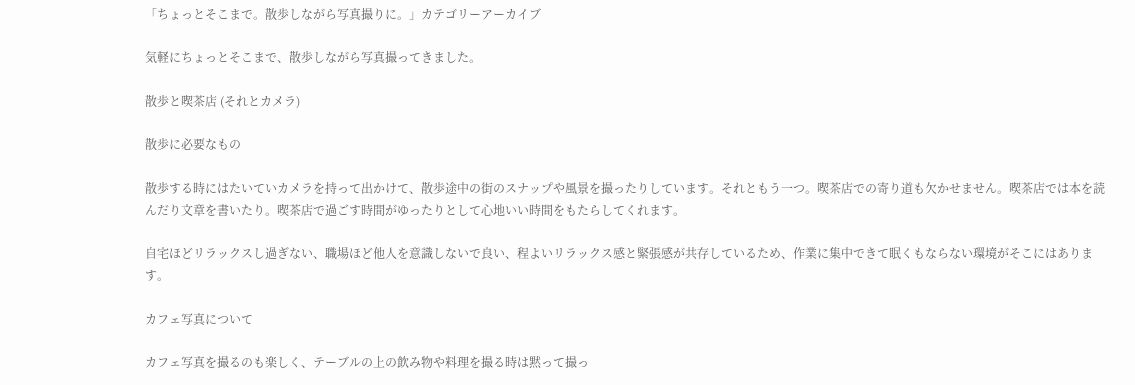「ちょっとそこまで。散歩しながら写真撮りに。」カテゴリーアーカイブ

気軽にちょっとそこまで、散歩しながら写真撮ってきました。

散歩と喫茶店 (それとカメラ)

散歩に必要なもの

散歩する時にはたいていカメラを持って出かけて、散歩途中の街のスナップや風景を撮ったりしています。それともう一つ。喫茶店での寄り道も欠かせません。喫茶店では本を読んだり文章を書いたり。喫茶店で過ごす時間がゆったりとして心地いい時間をもたらしてくれます。

自宅ほどリラックスし過ぎない、職場ほど他人を意識しないで良い、程よいリラックス感と緊張感が共存しているため、作業に集中できて眠くもならない環境がそこにはあります。

カフェ写真について

カフェ写真を撮るのも楽しく、テーブルの上の飲み物や料理を撮る時は黙って撮っ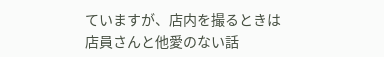ていますが、店内を撮るときは店員さんと他愛のない話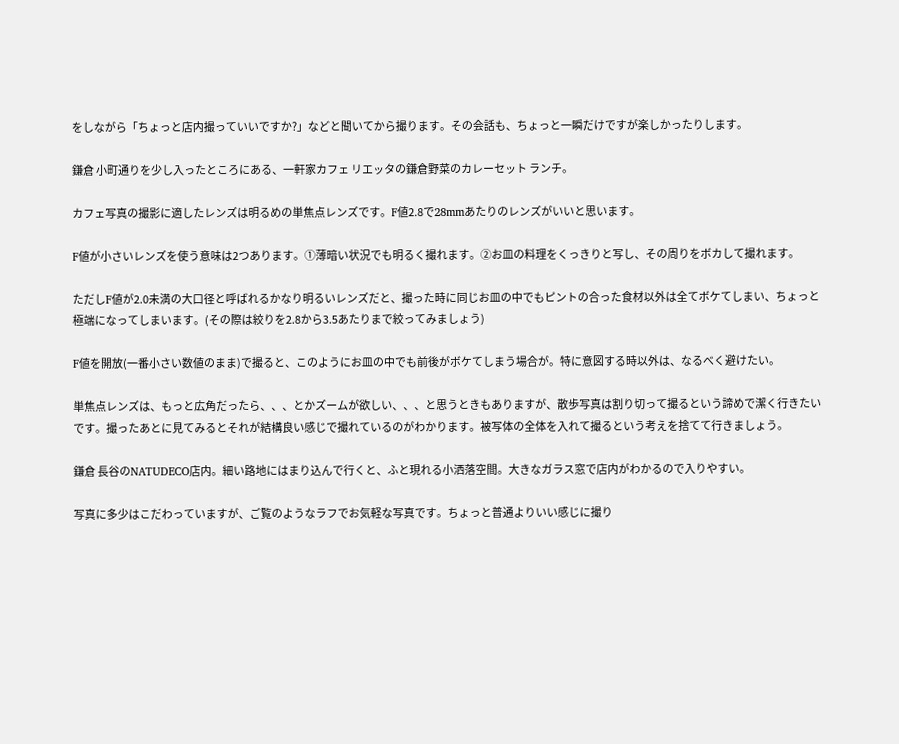をしながら「ちょっと店内撮っていいですか?」などと聞いてから撮ります。その会話も、ちょっと一瞬だけですが楽しかったりします。

鎌倉 小町通りを少し入ったところにある、一軒家カフェ リエッタの鎌倉野菜のカレーセット ランチ。

カフェ写真の撮影に適したレンズは明るめの単焦点レンズです。F値2.8で28mmあたりのレンズがいいと思います。

F値が小さいレンズを使う意味は2つあります。①薄暗い状況でも明るく撮れます。②お皿の料理をくっきりと写し、その周りをボカして撮れます。

ただしF値が2.0未満の大口径と呼ばれるかなり明るいレンズだと、撮った時に同じお皿の中でもピントの合った食材以外は全てボケてしまい、ちょっと極端になってしまいます。(その際は絞りを2.8から3.5あたりまで絞ってみましょう)

F値を開放(一番小さい数値のまま)で撮ると、このようにお皿の中でも前後がボケてしまう場合が。特に意図する時以外は、なるべく避けたい。

単焦点レンズは、もっと広角だったら、、、とかズームが欲しい、、、と思うときもありますが、散歩写真は割り切って撮るという諦めで潔く行きたいです。撮ったあとに見てみるとそれが結構良い感じで撮れているのがわかります。被写体の全体を入れて撮るという考えを捨てて行きましょう。

鎌倉 長谷のNATUDECO店内。細い路地にはまり込んで行くと、ふと現れる小洒落空間。大きなガラス窓で店内がわかるので入りやすい。

写真に多少はこだわっていますが、ご覧のようなラフでお気軽な写真です。ちょっと普通よりいい感じに撮り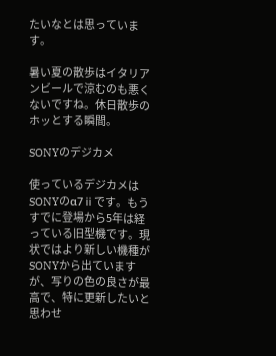たいなとは思っています。

暑い夏の散歩はイタリアンビールで涼むのも悪くないですね。休日散歩のホッとする瞬間。

SONYのデジカメ

使っているデジカメはSONYのα7ⅱです。もうすでに登場から5年は経っている旧型機です。現状ではより新しい機種がSONYから出ていますが、写りの色の良さが最高で、特に更新したいと思わせ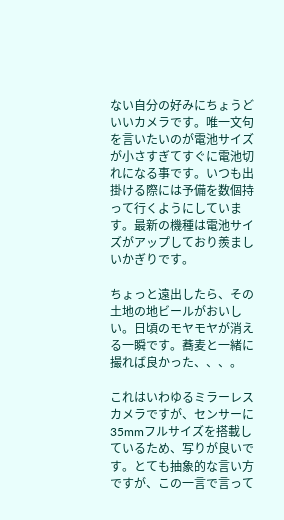ない自分の好みにちょうどいいカメラです。唯一文句を言いたいのが電池サイズが小さすぎてすぐに電池切れになる事です。いつも出掛ける際には予備を数個持って行くようにしています。最新の機種は電池サイズがアップしており羨ましいかぎりです。

ちょっと遠出したら、その土地の地ビールがおいしい。日頃のモヤモヤが消える一瞬です。蕎麦と一緒に撮れば良かった、、、。

これはいわゆるミラーレスカメラですが、センサーに35mmフルサイズを搭載しているため、写りが良いです。とても抽象的な言い方ですが、この一言で言って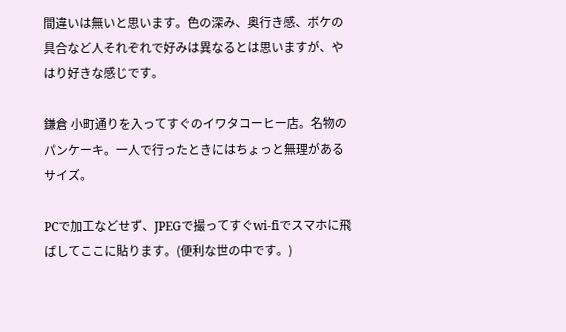間違いは無いと思います。色の深み、奥行き感、ボケの具合など人それぞれで好みは異なるとは思いますが、やはり好きな感じです。

鎌倉 小町通りを入ってすぐのイワタコーヒー店。名物のパンケーキ。一人で行ったときにはちょっと無理があるサイズ。

PCで加工などせず、JPEGで撮ってすぐwi-fiでスマホに飛ばしてここに貼ります。(便利な世の中です。)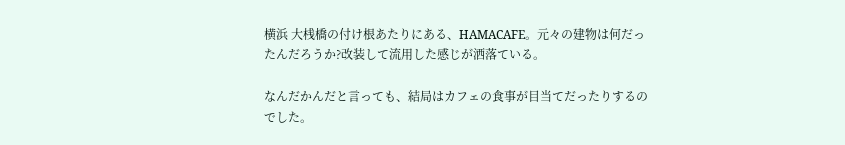横浜 大桟橋の付け根あたりにある、HAMACAFE。元々の建物は何だったんだろうか?改装して流用した感じが洒落ている。

なんだかんだと言っても、結局はカフェの食事が目当てだったりするのでした。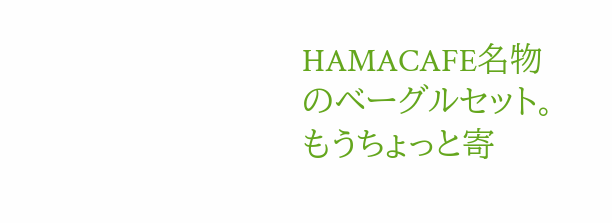HAMACAFE名物のベーグルセット。もうちょっと寄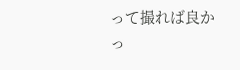って撮れば良かっ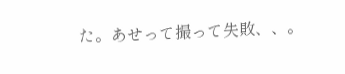た。あせって撮って失敗、、。